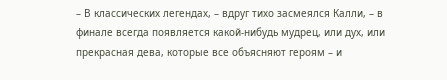– В классических легендах, – вдруг тихо засмеялся Калли, – в финале всегда появляется какой-нибудь мудрец, или дух, или прекрасная дева, которые все объясняют героям – и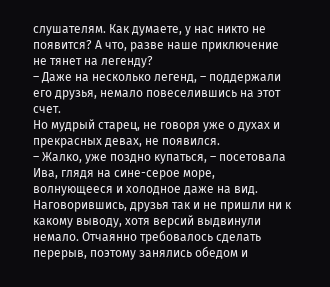слушателям. Как думаете, у нас никто не появится? А что, разве наше приключение не тянет на легенду?
– Даже на несколько легенд, – поддержали его друзья, немало повеселившись на этот счет.
Но мудрый старец, не говоря уже о духах и прекрасных девах, не появился.
– Жалко, уже поздно купаться, – посетовала Ива, глядя на сине-серое море, волнующееся и холодное даже на вид.
Наговорившись, друзья так и не пришли ни к какому выводу, хотя версий выдвинули немало. Отчаянно требовалось сделать перерыв, поэтому занялись обедом и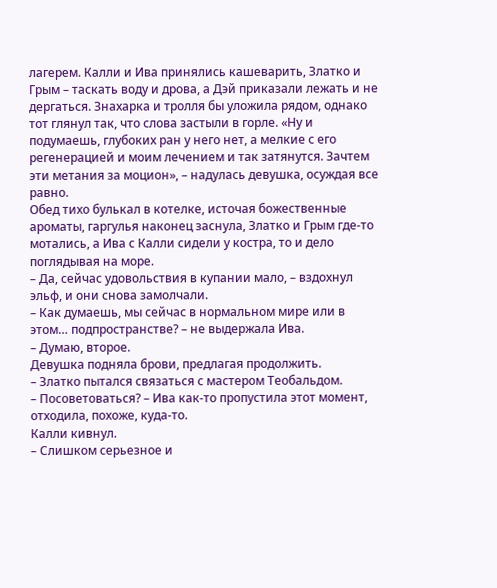лагерем. Калли и Ива принялись кашеварить, Златко и Грым – таскать воду и дрова, а Дэй приказали лежать и не дергаться. Знахарка и тролля бы уложила рядом, однако тот глянул так, что слова застыли в горле. «Ну и подумаешь, глубоких ран у него нет, а мелкие с его регенерацией и моим лечением и так затянутся. Зачтем эти метания за моцион», – надулась девушка, осуждая все равно.
Обед тихо булькал в котелке, источая божественные ароматы, гаргулья наконец заснула, Златко и Грым где-то мотались, а Ива с Калли сидели у костра, то и дело поглядывая на море.
– Да, сейчас удовольствия в купании мало, – вздохнул эльф, и они снова замолчали.
– Как думаешь, мы сейчас в нормальном мире или в этом… подпространстве? – не выдержала Ива.
– Думаю, второе.
Девушка подняла брови, предлагая продолжить.
– Златко пытался связаться с мастером Теобальдом.
– Посоветоваться? – Ива как-то пропустила этот момент, отходила, похоже, куда-то.
Калли кивнул.
– Слишком серьезное и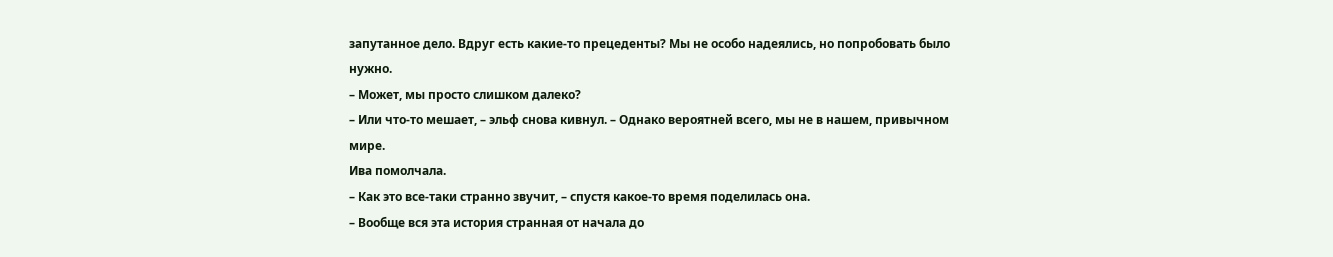запутанное дело. Вдруг есть какие-то прецеденты? Мы не особо надеялись, но попробовать было нужно.
– Может, мы просто слишком далеко?
– Или что-то мешает, – эльф снова кивнул. – Однако вероятней всего, мы не в нашем, привычном мире.
Ива помолчала.
– Как это все-таки странно звучит, – спустя какое-то время поделилась она.
– Вообще вся эта история странная от начала до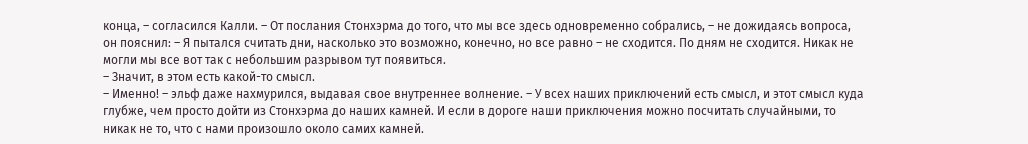конца, – согласился Калли. – От послания Стонхэрма до того, что мы все здесь одновременно собрались, – не дожидаясь вопроса, он пояснил: – Я пытался считать дни, насколько это возможно, конечно, но все равно – не сходится. По дням не сходится. Никак не могли мы все вот так с небольшим разрывом тут появиться.
– Значит, в этом есть какой-то смысл.
– Именно! – эльф даже нахмурился, выдавая свое внутреннее волнение. – У всех наших приключений есть смысл, и этот смысл куда глубже, чем просто дойти из Стонхэрма до наших камней. И если в дороге наши приключения можно посчитать случайными, то никак не то, что с нами произошло около самих камней.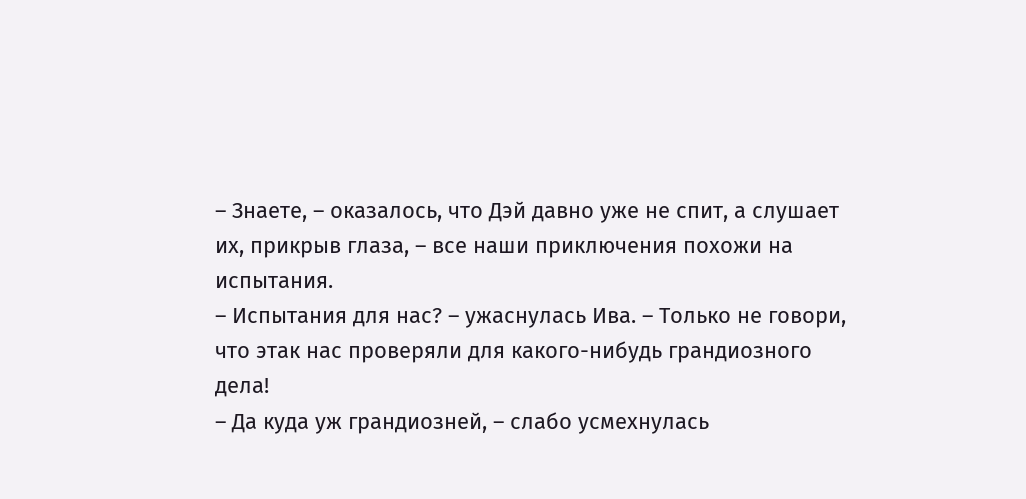– Знаете, – оказалось, что Дэй давно уже не спит, а слушает их, прикрыв глаза, – все наши приключения похожи на испытания.
– Испытания для нас? – ужаснулась Ива. – Только не говори, что этак нас проверяли для какого-нибудь грандиозного дела!
– Да куда уж грандиозней, – слабо усмехнулась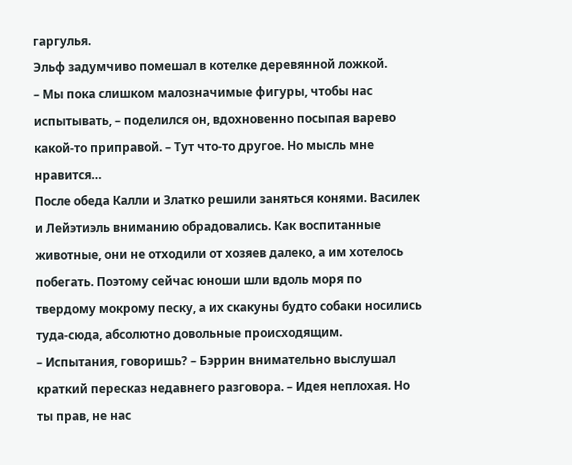гаргулья.
Эльф задумчиво помешал в котелке деревянной ложкой.
– Мы пока слишком малозначимые фигуры, чтобы нас испытывать, – поделился он, вдохновенно посыпая варево какой-то приправой. – Тут что-то другое. Но мысль мне нравится…
После обеда Калли и Златко решили заняться конями. Василек и Лейэтиэль вниманию обрадовались. Как воспитанные животные, они не отходили от хозяев далеко, а им хотелось побегать. Поэтому сейчас юноши шли вдоль моря по твердому мокрому песку, а их скакуны будто собаки носились туда-сюда, абсолютно довольные происходящим.
– Испытания, говоришь? – Бэррин внимательно выслушал краткий пересказ недавнего разговора. – Идея неплохая. Но ты прав, не нас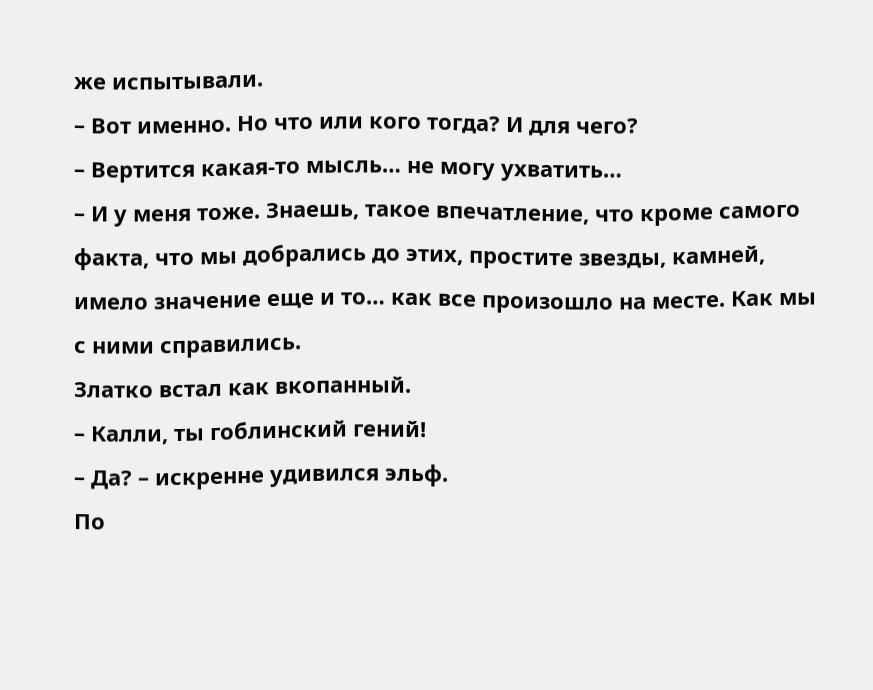же испытывали.
– Вот именно. Но что или кого тогда? И для чего?
– Вертится какая-то мысль… не могу ухватить…
– И у меня тоже. Знаешь, такое впечатление, что кроме самого факта, что мы добрались до этих, простите звезды, камней, имело значение еще и то… как все произошло на месте. Как мы с ними справились.
Златко встал как вкопанный.
– Калли, ты гоблинский гений!
– Да? – искренне удивился эльф.
По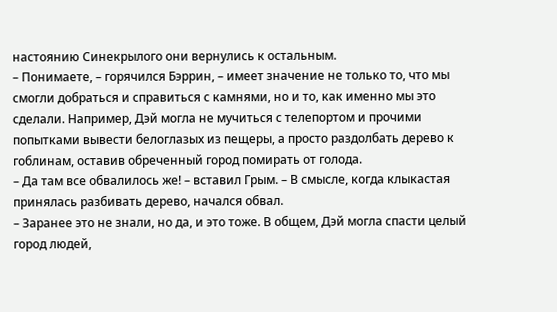настоянию Синекрылого они вернулись к остальным.
– Понимаете, – горячился Бэррин, – имеет значение не только то, что мы смогли добраться и справиться с камнями, но и то, как именно мы это сделали. Например, Дэй могла не мучиться с телепортом и прочими попытками вывести белоглазых из пещеры, а просто раздолбать дерево к гоблинам, оставив обреченный город помирать от голода.
– Да там все обвалилось же! – вставил Грым. – В смысле, когда клыкастая принялась разбивать дерево, начался обвал.
– Заранее это не знали, но да, и это тоже. В общем, Дэй могла спасти целый город людей,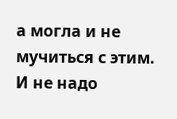а могла и не мучиться с этим. И не надо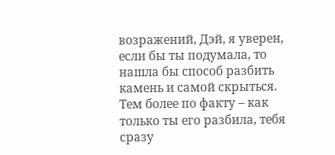возражений, Дэй, я уверен, если бы ты подумала, то нашла бы способ разбить камень и самой скрыться. Тем более по факту – как только ты его разбила, тебя сразу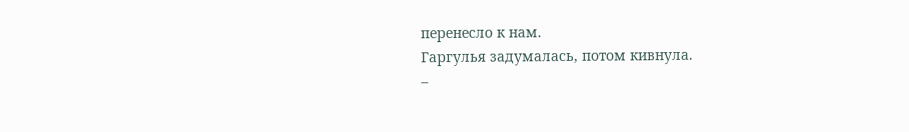перенесло к нам.
Гаргулья задумалась, потом кивнула.
–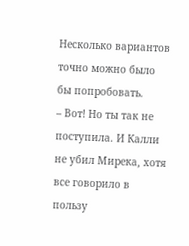Несколько вариантов точно можно было бы попробовать.
– Вот! Но ты так не поступила. И Калли не убил Мирека, хотя все говорило в пользу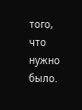того, что нужно было.